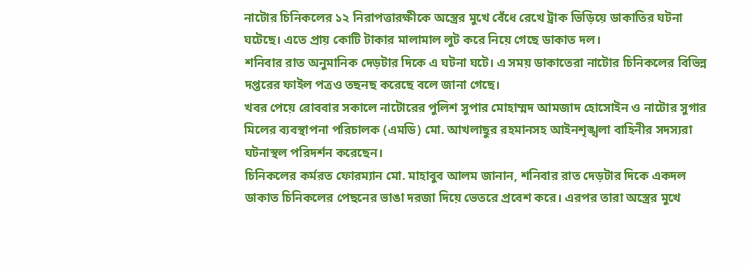নাটোর চিনিকলের ১২ নিরাপত্তারক্ষীকে অস্ত্রের মুখে বেঁধে রেখে ট্রাক ভিড়িয়ে ডাকাতির ঘটনা ঘটেছে। এতে প্রায় কোটি টাকার মালামাল লুট করে নিয়ে গেছে ডাকাত দল।
শনিবার রাত অনুমানিক দেড়টার দিকে এ ঘটনা ঘটে। এ সময় ডাকাতেরা নাটোর চিনিকলের বিভিন্ন দপ্তরের ফাইল পত্রও তছনছ করেছে বলে জানা গেছে।
খবর পেয়ে রোববার সকালে নাটোরের পুলিশ সুপার মোহাম্মদ আমজাদ হোসোইন ও নাটোর সুগার মিলের ব্যবস্থাপনা পরিচালক (এমডি) মো. আখলাছুর রহমানসহ আইনশৃঙ্খলা বাহিনীর সদস্যরা ঘটনাস্থল পরিদর্শন করেছেন।
চিনিকলের কর্মরত ফোরম্যান মো. মাহাবুব আলম জানান, শনিবার রাত দেড়টার দিকে একদল ডাকাত চিনিকলের পেছনের ভাঙা দরজা দিয়ে ভেতরে প্রবেশ করে। এরপর তারা অস্ত্রের মুখে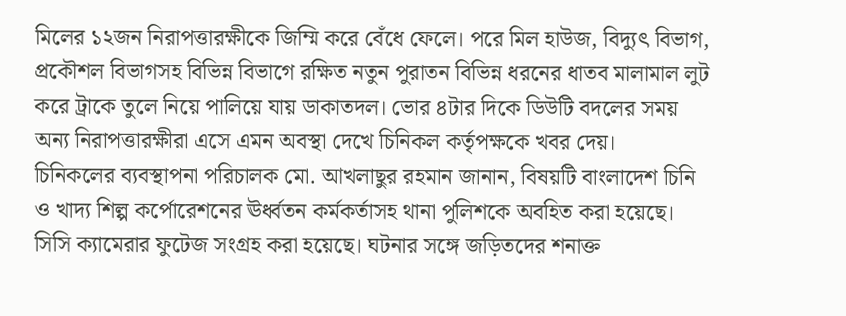মিলের ১২জন নিরাপত্তারক্ষীকে জিম্মি করে বেঁধে ফেলে। পরে মিল হাউজ, বিদ্যুৎ বিভাগ, প্রকৌশল বিভাগসহ বিভিন্ন বিভাগে রক্ষিত নতুন পুরাতন বিভিন্ন ধরনের ধাতব মালামাল লুট করে ট্রাকে তুলে নিয়ে পালিয়ে যায় ডাকাতদল। ভোর ৪টার দিকে ডিউটি বদলের সময় অন্য নিরাপত্তারক্ষীরা এসে এমন অবস্থা দেখে চিনিকল কর্তৃপক্ষকে খবর দেয়।
চিনিকলের ব্যবস্থাপনা পরিচালক মো. আখলাছুর রহমান জানান, বিষয়টি বাংলাদেশ চিনি ও খাদ্য শিল্প কর্পোরেশনের ঊর্ধ্বতন কর্মকর্তাসহ থানা পুলিশকে অবহিত করা হয়েছে। সিসি ক্যামেরার ফুটেজ সংগ্রহ করা হয়েছে। ঘটনার সঙ্গে জড়িতদের শনাক্ত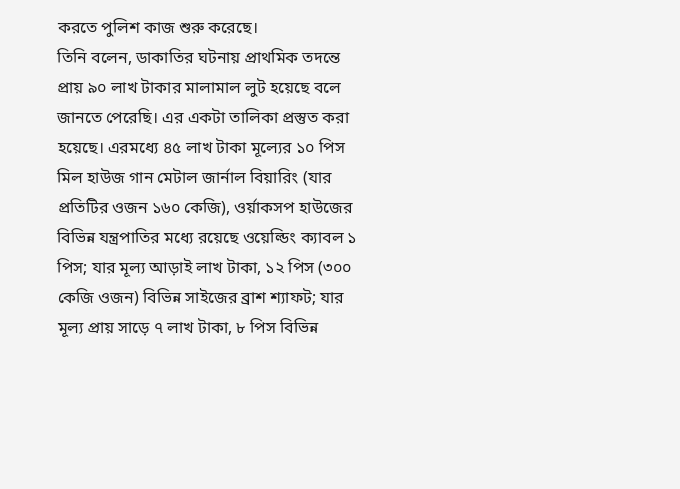করতে পুলিশ কাজ শুরু করেছে।
তিনি বলেন, ডাকাতির ঘটনায় প্রাথমিক তদন্তে প্রায় ৯০ লাখ টাকার মালামাল লুট হয়েছে বলে জানতে পেরেছি। এর একটা তালিকা প্রস্তুত করা হয়েছে। এরমধ্যে ৪৫ লাখ টাকা মূল্যের ১০ পিস মিল হাউজ গান মেটাল জার্নাল বিয়ারিং (যার প্রতিটির ওজন ১৬০ কেজি), ওর্য়াকসপ হাউজের বিভিন্ন যন্ত্রপাতির মধ্যে রয়েছে ওয়েল্ডিং ক্যাবল ১ পিস; যার মূল্য আড়াই লাখ টাকা, ১২ পিস (৩০০ কেজি ওজন) বিভিন্ন সাইজের ব্রাশ শ্যাফট; যার মূল্য প্রায় সাড়ে ৭ লাখ টাকা, ৮ পিস বিভিন্ন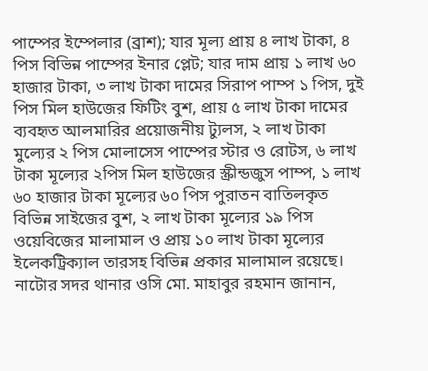পাম্পের ইম্পেলার (ব্রাশ); যার মূল্য প্রায় ৪ লাখ টাকা, ৪ পিস বিভিন্ন পাম্পের ইনার প্লেট; যার দাম প্রায় ১ লাখ ৬০ হাজার টাকা, ৩ লাখ টাকা দামের সিরাপ পাম্প ১ পিস, দুই পিস মিল হাউজের ফিটিং বুশ, প্রায় ৫ লাখ টাকা দামের ব্যবহৃত আলমারির প্রয়োজনীয় ট্যুলস, ২ লাখ টাকা মুল্যের ২ পিস মোলাসেস পাম্পের স্টার ও রোটস, ৬ লাখ টাকা মূল্যের ২পিস মিল হাউজের স্ক্রীন্ডজুস পাম্প, ১ লাখ ৬০ হাজার টাকা মূল্যের ৬০ পিস পুরাতন বাতিলকৃত বিভিন্ন সাইজের বুশ, ২ লাখ টাকা মূল্যের ১৯ পিস ওয়েবিজের মালামাল ও প্রায় ১০ লাখ টাকা মূল্যের ইলেকট্রিক্যাল তারসহ বিভিন্ন প্রকার মালামাল রয়েছে।
নাটোর সদর থানার ওসি মো. মাহাবুর রহমান জানান,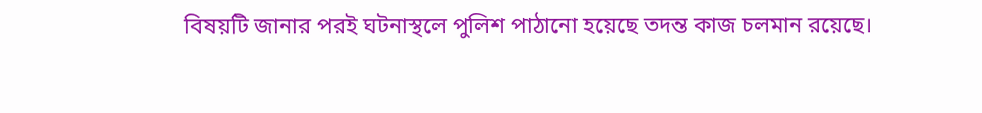বিষয়টি জানার পরই ঘটনাস্থলে পুলিশ পাঠানো হয়েছে তদন্ত কাজ চলমান রয়েছে।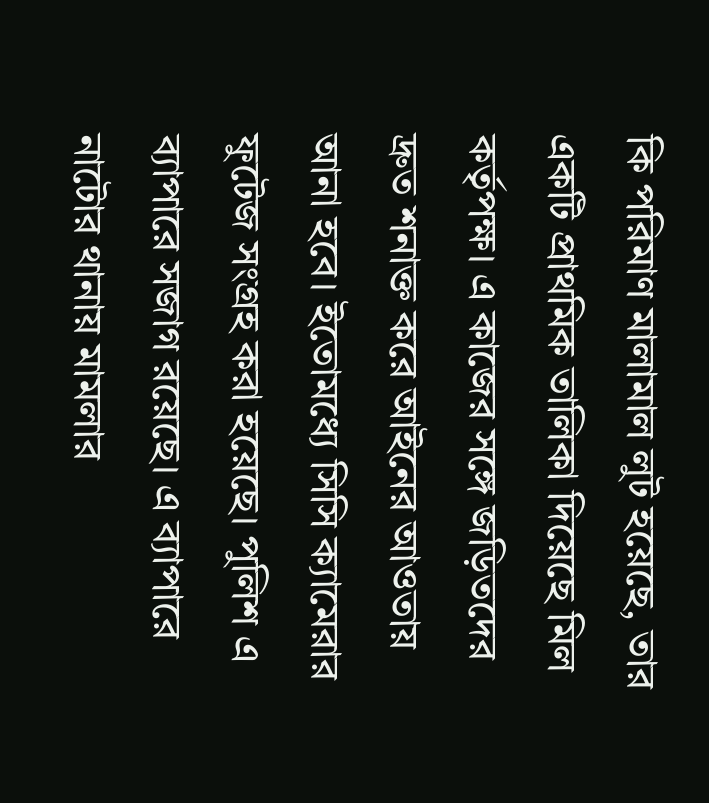কি পরিমাণ মালামাল লুট হয়েছে, তার একটি প্রাথমিক তালিকা দিয়েছে মিল কর্তৃপক্ষ। এ কাজের সঙ্গে জড়িতদের দ্রুত শনাক্ত করে আইনের আওতায় আনা হবে। ইতোমধ্যে সিসি ক্যামেরার ফুটেজ সংগ্রহ করা হয়েছে। পুলিশ এ ব্যাপারে সজাগ রয়েছে। এ ব্যাপারে নাটোর থানায় মামলার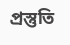প্রস্তুতি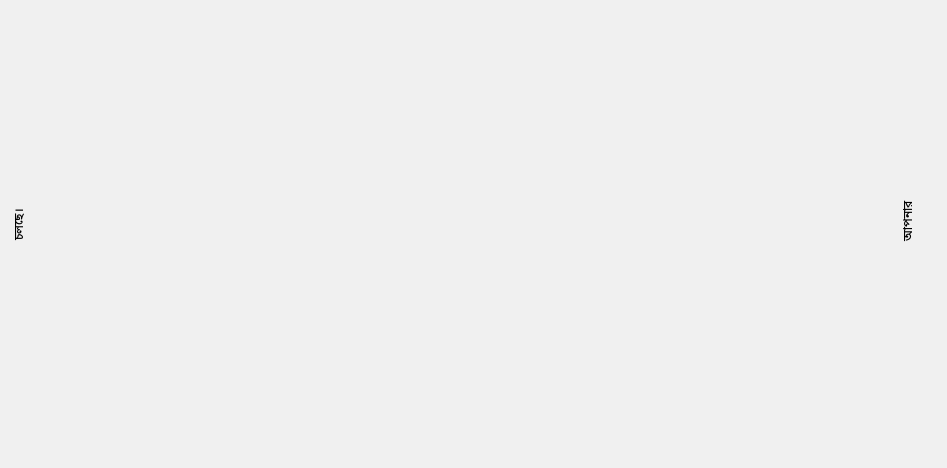চলছে।






































আপনার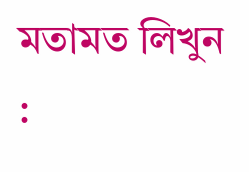মতামত লিখুন :